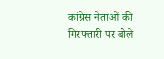कांग्रेस नेताओं की गिरफ्तारी पर बोले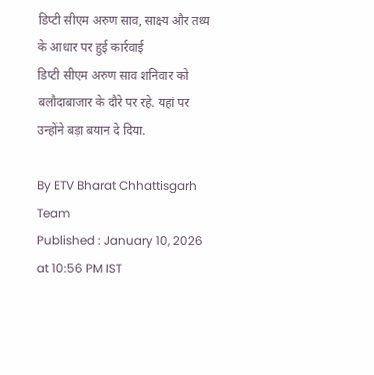डिप्टी सीएम अरुण साव, साक्ष्य और तथ्य के आधार पर हुई कार्रवाई
डिप्टी सीएम अरुण साव शनिवार को बलौदाबाजार के दौरे पर रहे. यहां पर उन्होंने बड़ा बयान दे दिया.

By ETV Bharat Chhattisgarh Team
Published : January 10, 2026 at 10:56 PM IST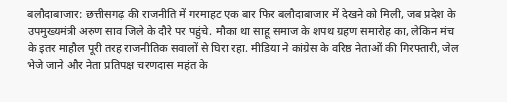बलौदाबाजार: छत्तीसगढ़ की राजनीति में गरमाहट एक बार फिर बलौदाबाजार में देखने को मिली, जब प्रदेश के उपमुख्यमंत्री अरुण साव जिले के दौरे पर पहुंचे. मौका था साहू समाज के शपथ ग्रहण समारोह का, लेकिन मंच के इतर माहौल पूरी तरह राजनीतिक सवालों से घिरा रहा. मीडिया ने कांग्रेस के वरिष्ठ नेताओं की गिरफ्तारी, जेल भेजे जाने और नेता प्रतिपक्ष चरणदास महंत के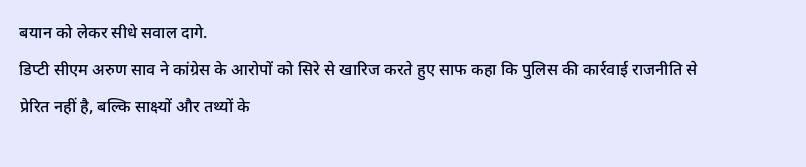बयान को लेकर सीधे सवाल दागे.
डिप्टी सीएम अरुण साव ने कांग्रेस के आरोपों को सिरे से खारिज करते हुए साफ कहा कि पुलिस की कार्रवाई राजनीति से प्रेरित नहीं है, बल्कि साक्ष्यों और तथ्यों के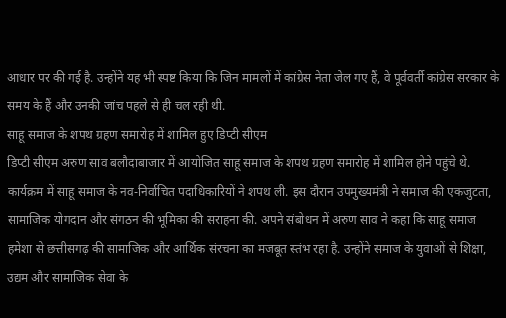आधार पर की गई है. उन्होंने यह भी स्पष्ट किया कि जिन मामलों में कांग्रेस नेता जेल गए हैं, वे पूर्ववर्ती कांग्रेस सरकार के समय के हैं और उनकी जांच पहले से ही चल रही थी.
साहू समाज के शपथ ग्रहण समारोह में शामिल हुए डिप्टी सीएम
डिप्टी सीएम अरुण साव बलौदाबाजार में आयोजित साहू समाज के शपथ ग्रहण समारोह में शामिल होने पहुंचे थे. कार्यक्रम में साहू समाज के नव-निर्वाचित पदाधिकारियों ने शपथ ली. इस दौरान उपमुख्यमंत्री ने समाज की एकजुटता, सामाजिक योगदान और संगठन की भूमिका की सराहना की. अपने संबोधन में अरुण साव ने कहा कि साहू समाज हमेशा से छत्तीसगढ़ की सामाजिक और आर्थिक संरचना का मजबूत स्तंभ रहा है. उन्होंने समाज के युवाओं से शिक्षा, उद्यम और सामाजिक सेवा के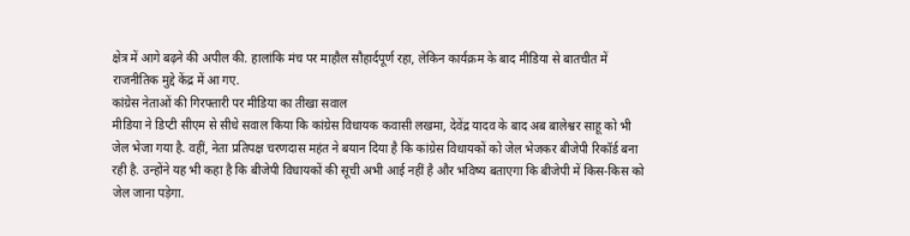क्षेत्र में आगे बढ़ने की अपील की. हालांकि मंच पर माहौल सौहार्दपूर्ण रहा, लेकिन कार्यक्रम के बाद मीडिया से बातचीत में राजनीतिक मुद्दे केंद्र में आ गए.
कांग्रेस नेताओं की गिरफ्तारी पर मीडिया का तीखा सवाल
मीडिया ने डिप्टी सीएम से सीधे सवाल किया कि कांग्रेस विधायक कवासी लखमा, देवेंद्र यादव के बाद अब बालेश्वर साहू को भी जेल भेजा गया है. वहीं, नेता प्रतिपक्ष चरणदास महंत ने बयान दिया है कि कांग्रेस विधायकों को जेल भेजकर बीजेपी रिकॉर्ड बना रही है. उन्होंने यह भी कहा है कि बीजेपी विधायकों की सूची अभी आई नहीं है और भविष्य बताएगा कि बीजेपी में किस-किस को जेल जाना पड़ेगा.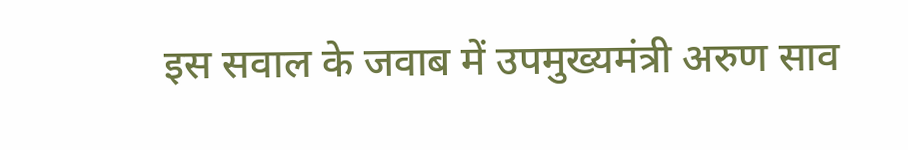इस सवाल के जवाब में उपमुख्यमंत्री अरुण साव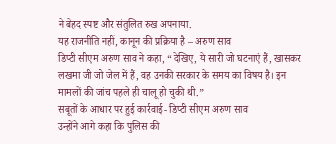ने बेहद स्पष्ट और संतुलित रुख अपनाया.
यह राजनीति नहीं, कानून की प्रक्रिया है – अरुण साव
डिप्टी सीएम अरुण साव ने कहा, “देखिए, ये सारी जो घटनाएं हैं, खासकर लखमा जी जो जेल में हैं, वह उनकी सरकार के समय का विषय है। इन मामलों की जांच पहले ही चालू हो चुकी थी.”
सबूतों के आधार पर हुई कार्रवाई- डिप्टी सीएम अरुण साव
उन्होंने आगे कहा कि पुलिस की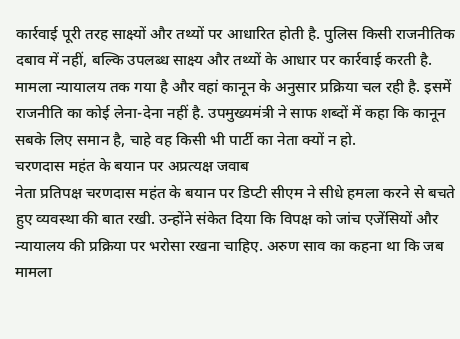कार्रवाई पूरी तरह साक्ष्यों और तथ्यों पर आधारित होती है. पुलिस किसी राजनीतिक दबाव में नहीं, बल्कि उपलब्ध साक्ष्य और तथ्यों के आधार पर कार्रवाई करती है. मामला न्यायालय तक गया है और वहां कानून के अनुसार प्रक्रिया चल रही है. इसमें राजनीति का कोई लेना-देना नहीं है. उपमुख्यमंत्री ने साफ शब्दों में कहा कि कानून सबके लिए समान है, चाहे वह किसी भी पार्टी का नेता क्यों न हो.
चरणदास महंत के बयान पर अप्रत्यक्ष जवाब
नेता प्रतिपक्ष चरणदास महंत के बयान पर डिप्टी सीएम ने सीधे हमला करने से बचते हुए व्यवस्था की बात रखी. उन्होंने संकेत दिया कि विपक्ष को जांच एजेंसियों और न्यायालय की प्रक्रिया पर भरोसा रखना चाहिए. अरुण साव का कहना था कि जब मामला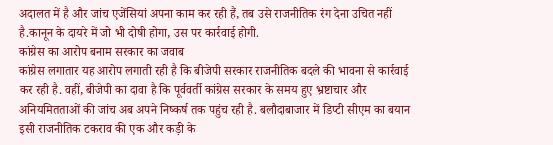अदालत में है और जांच एजेंसियां अपना काम कर रही हैं, तब उसे राजनीतिक रंग देना उचित नहीं है.कानून के दायरे में जो भी दोषी होगा, उस पर कार्रवाई होगी.
कांग्रेस का आरोप बनाम सरकार का जवाब
कांग्रेस लगातार यह आरोप लगाती रही है कि बीजेपी सरकार राजनीतिक बदले की भावना से कार्रवाई कर रही है. वहीं, बीजेपी का दावा है कि पूर्ववर्ती कांग्रेस सरकार के समय हुए भ्रष्टाचार और अनियमितताओं की जांच अब अपने निष्कर्ष तक पहुंच रही है. बलौदाबाजार में डिप्टी सीएम का बयान इसी राजनीतिक टकराव की एक और कड़ी के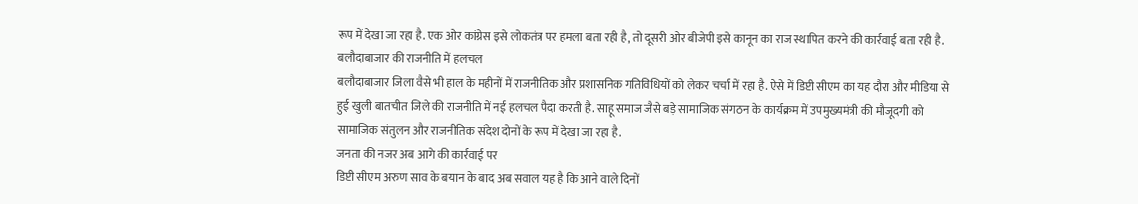रूप में देखा जा रहा है. एक ओर कांग्रेस इसे लोकतंत्र पर हमला बता रही है, तो दूसरी ओर बीजेपी इसे कानून का राज स्थापित करने की कार्रवाई बता रही है.
बलौदाबाजार की राजनीति में हलचल
बलौदाबाजार जिला वैसे भी हाल के महीनों में राजनीतिक और प्रशासनिक गतिविधियों को लेकर चर्चा में रहा है. ऐसे में डिप्टी सीएम का यह दौरा और मीडिया से हुई खुली बातचीत जिले की राजनीति में नई हलचल पैदा करती है. साहू समाज जैसे बड़े सामाजिक संगठन के कार्यक्रम में उपमुख्यमंत्री की मौजूदगी को सामाजिक संतुलन और राजनीतिक संदेश दोनों के रूप में देखा जा रहा है.
जनता की नजर अब आगे की कार्रवाई पर
डिप्टी सीएम अरुण साव के बयान के बाद अब सवाल यह है कि आने वाले दिनों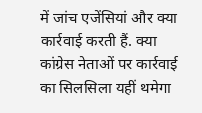में जांच एजेंसियां और क्या कार्रवाई करती हैं. क्या कांग्रेस नेताओं पर कार्रवाई का सिलसिला यहीं थमेगा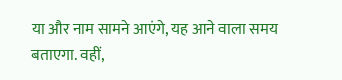या और नाम सामने आएंगे, यह आने वाला समय बताएगा. वहीं,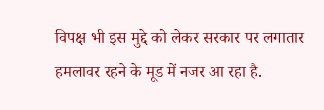विपक्ष भी इस मुद्दे को लेकर सरकार पर लगातार हमलावर रहने के मूड में नजर आ रहा है.